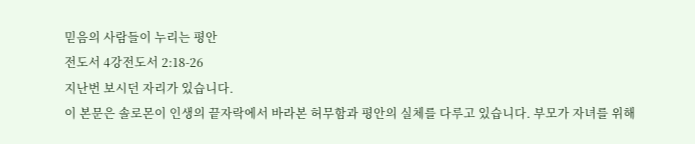믿음의 사람들이 누리는 평안
전도서 4강전도서 2:18-26
지난번 보시던 자리가 있습니다.
이 본문은 솔로몬이 인생의 끝자락에서 바라본 허무함과 평안의 실체를 다루고 있습니다. 부모가 자녀를 위해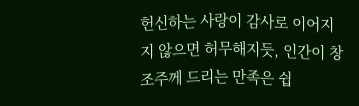헌신하는 사랑이 감사로 이어지지 않으면 허무해지듯, 인간이 창조주께 드리는 만족은 쉽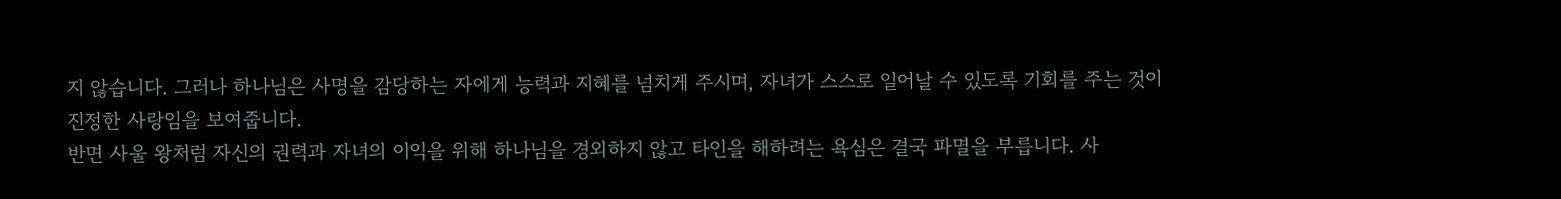지 않습니다. 그러나 하나님은 사명을 감당하는 자에게 능력과 지혜를 넘치게 주시며, 자녀가 스스로 일어날 수 있도록 기회를 주는 것이 진정한 사랑임을 보여줍니다.
반면 사울 왕처럼 자신의 권력과 자녀의 이익을 위해 하나님을 경외하지 않고 타인을 해하려는 욕심은 결국 파멸을 부릅니다. 사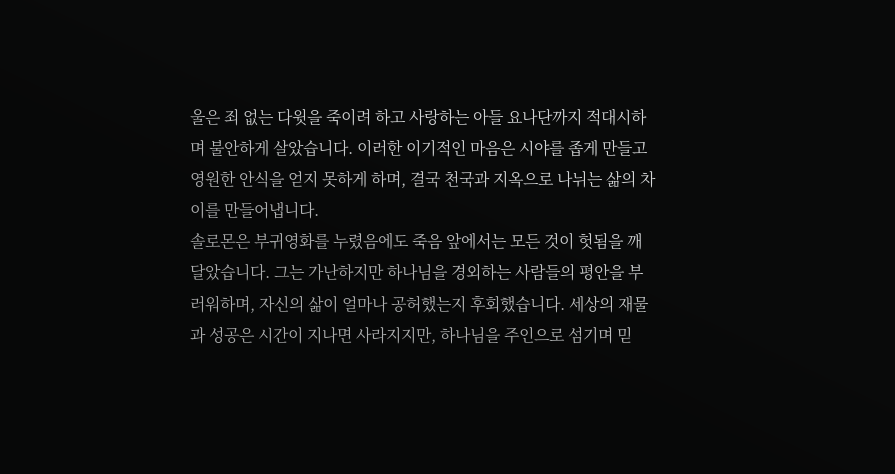울은 죄 없는 다윗을 죽이려 하고 사랑하는 아들 요나단까지 적대시하며 불안하게 살았습니다. 이러한 이기적인 마음은 시야를 좁게 만들고 영원한 안식을 얻지 못하게 하며, 결국 천국과 지옥으로 나뉘는 삶의 차이를 만들어냅니다.
솔로몬은 부귀영화를 누렸음에도 죽음 앞에서는 모든 것이 헛됨을 깨달았습니다. 그는 가난하지만 하나님을 경외하는 사람들의 평안을 부러워하며, 자신의 삶이 얼마나 공허했는지 후회했습니다. 세상의 재물과 성공은 시간이 지나면 사라지지만, 하나님을 주인으로 섬기며 믿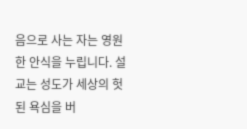음으로 사는 자는 영원한 안식을 누립니다. 설교는 성도가 세상의 헛된 욕심을 버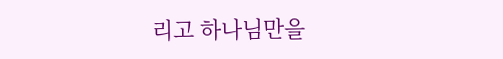리고 하나님만을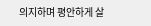의지하며 평안하게 살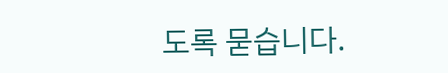도록 묻습니다.